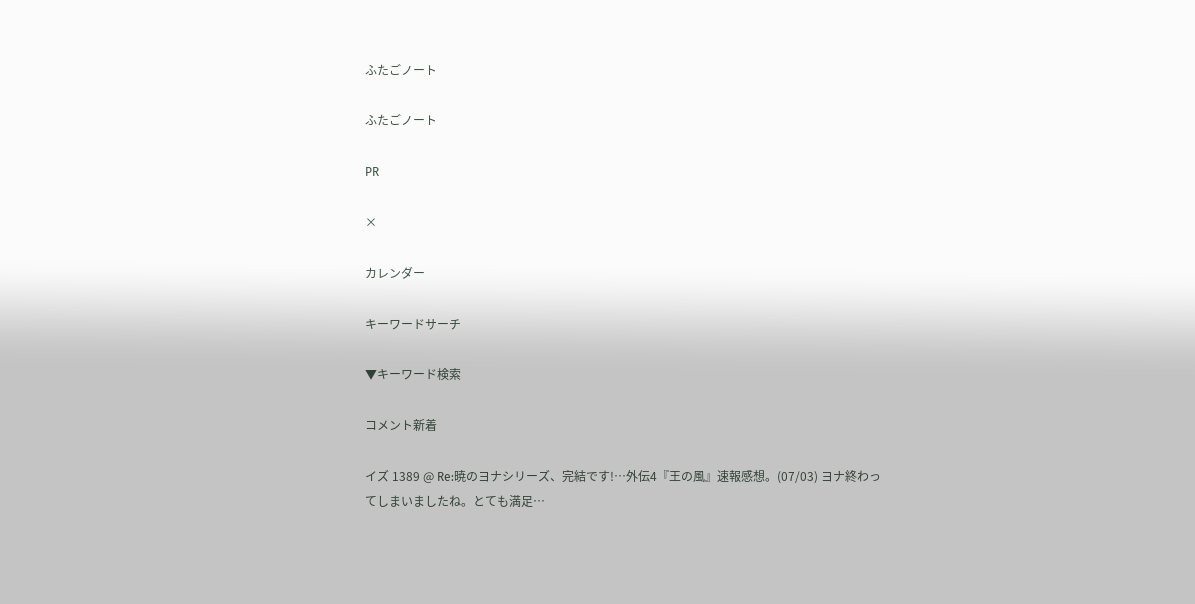ふたごノート

ふたごノート

PR

×

カレンダー

キーワードサーチ

▼キーワード検索

コメント新着

イズ 1389 @ Re:暁のヨナシリーズ、完結です!…外伝4『王の風』速報感想。(07/03) ヨナ終わってしまいましたね。とても満足…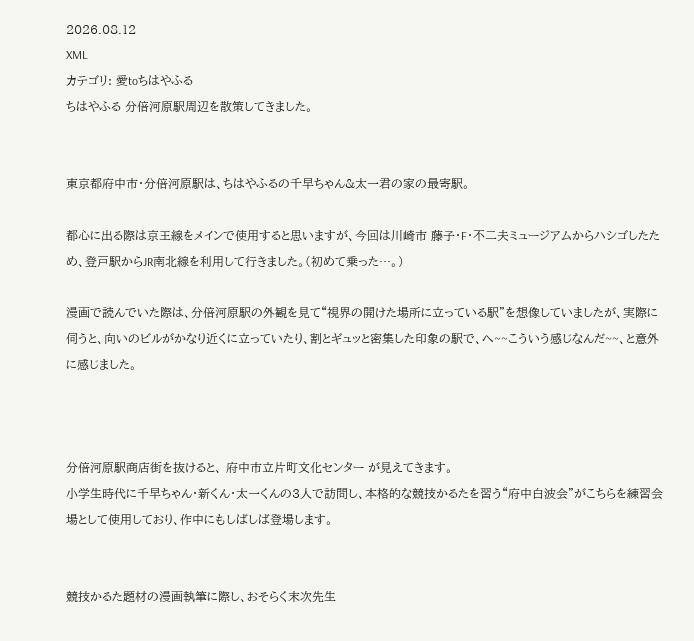2026.08.12
XML
カテゴリ: 愛toちはやふる
ちはやふる 分倍河原駅周辺を散策してきました。


東京都府中市・分倍河原駅は、ちはやふるの千早ちゃん&太一君の家の最寄駅。

都心に出る際は京王線をメインで使用すると思いますが、今回は川崎市 藤子・F・不二夫ミュージアムからハシゴしたため、登戸駅からJR南北線を利用して行きました。(初めて乗った…。)

漫画で読んでいた際は、分倍河原駅の外観を見て“視界の開けた場所に立っている駅”を想像していましたが、実際に伺うと、向いのビルがかなり近くに立っていたり、割とギュッと密集した印象の駅で、へ~~こういう感じなんだ~~、と意外に感じました。



分倍河原駅商店街を抜けると、 府中市立片町文化センター が見えてきます。
小学生時代に千早ちゃん・新くん・太一くんの3人で訪問し、本格的な競技かるたを習う“府中白波会”がこちらを練習会場として使用しており、作中にもしばしば登場します。


競技かるた題材の漫画執筆に際し、おそらく末次先生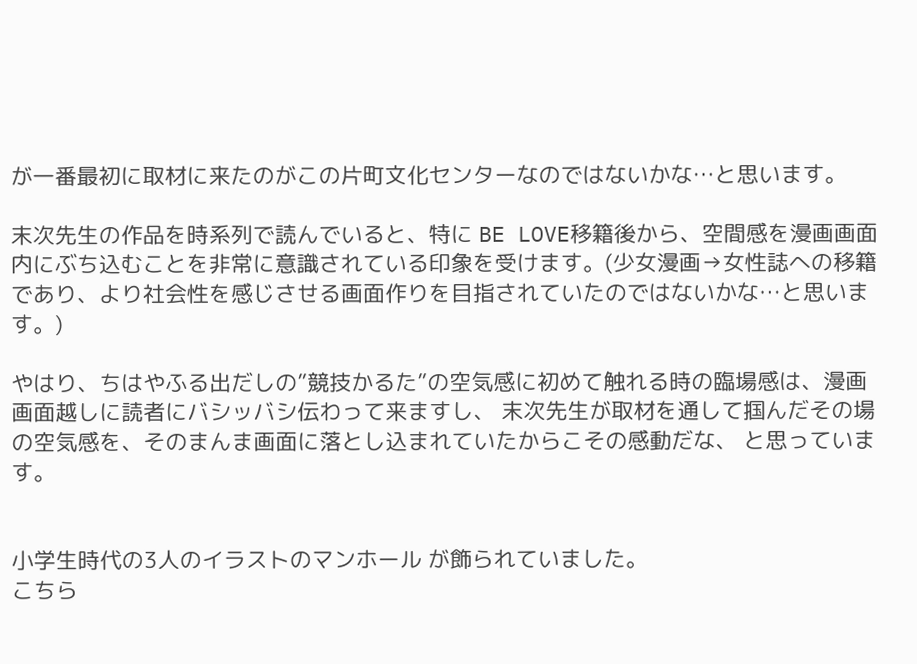が一番最初に取材に来たのがこの片町文化センターなのではないかな…と思います。

末次先生の作品を時系列で読んでいると、特に BE LOVE移籍後から、空間感を漫画画面内にぶち込むことを非常に意識されている印象を受けます。(少女漫画→女性誌への移籍であり、より社会性を感じさせる画面作りを目指されていたのではないかな…と思います。)

やはり、ちはやふる出だしの”競技かるた”の空気感に初めて触れる時の臨場感は、漫画画面越しに読者にバシッバシ伝わって来ますし、 末次先生が取材を通して掴んだその場の空気感を、そのまんま画面に落とし込まれていたからこその感動だな、 と思っています。


小学生時代の3人のイラストのマンホール が飾られていました。
こちら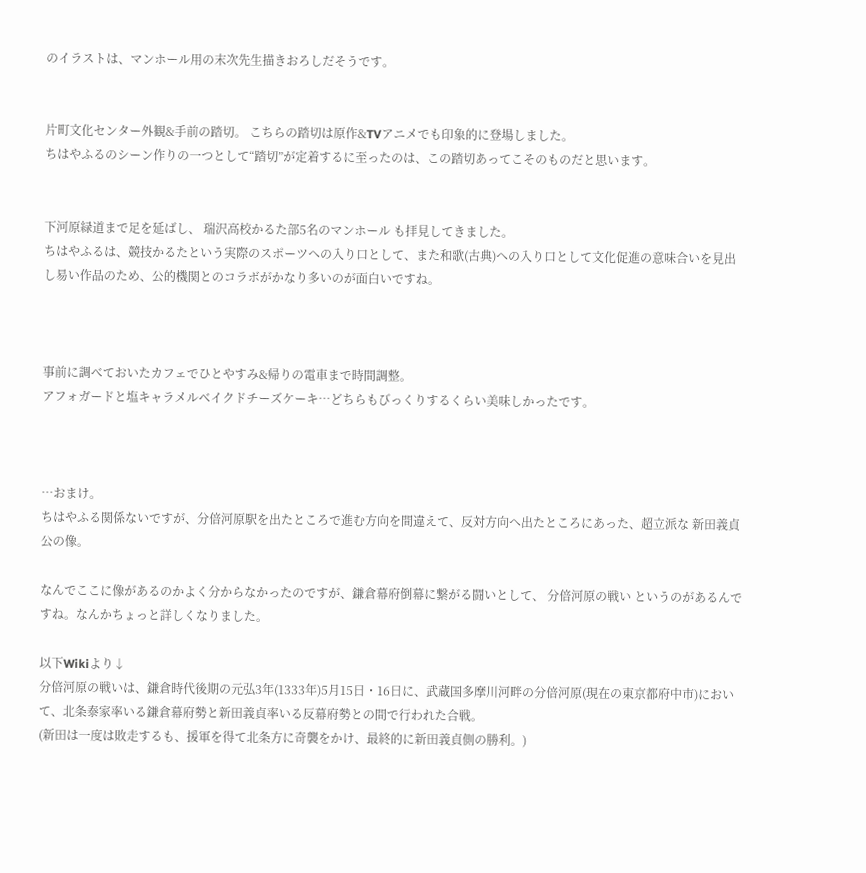のイラストは、マンホール用の末次先生描きおろしだそうです。


片町文化センター外観&手前の踏切。 こちらの踏切は原作&TVアニメでも印象的に登場しました。
ちはやふるのシーン作りの一つとして“踏切”が定着するに至ったのは、この踏切あってこそのものだと思います。


下河原緑道まで足を延ばし、 瑞沢高校かるた部5名のマンホール も拝見してきました。
ちはやふるは、競技かるたという実際のスポーツへの入り口として、また和歌(古典)への入り口として文化促進の意味合いを見出し易い作品のため、公的機関とのコラボがかなり多いのが面白いですね。



事前に調べておいたカフェでひとやすみ&帰りの電車まで時間調整。
アフォガードと塩キャラメルベイクドチーズケーキ…どちらもびっくりするくらい美味しかったです。



…おまけ。
ちはやふる関係ないですが、分倍河原駅を出たところで進む方向を間違えて、反対方向へ出たところにあった、超立派な 新田義貞公の像。

なんでここに像があるのかよく分からなかったのですが、鎌倉幕府倒幕に繋がる闘いとして、 分倍河原の戦い というのがあるんですね。なんかちょっと詳しくなりました。

以下Wikiより↓
分倍河原の戦いは、鎌倉時代後期の元弘3年(1333年)5月15日・16日に、武蔵国多摩川河畔の分倍河原(現在の東京都府中市)において、北条泰家率いる鎌倉幕府勢と新田義貞率いる反幕府勢との間で行われた合戦。
(新田は一度は敗走するも、援軍を得て北条方に奇襲をかけ、最終的に新田義貞側の勝利。)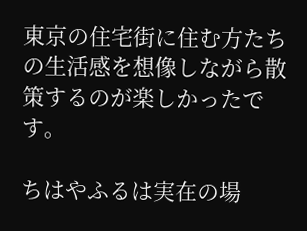東京の住宅街に住む方たちの生活感を想像しながら散策するのが楽しかったです。

ちはやふるは実在の場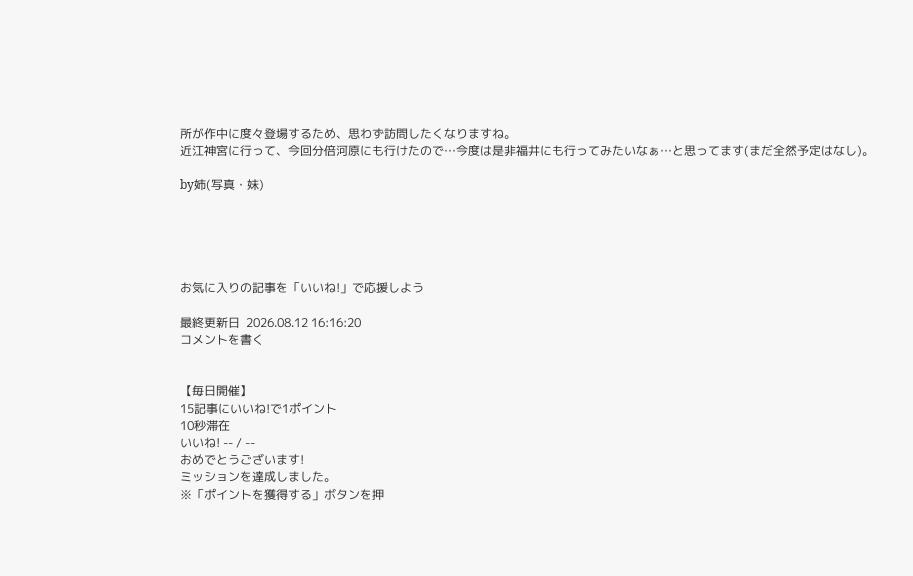所が作中に度々登場するため、思わず訪問したくなりますね。
近江神宮に行って、今回分倍河原にも行けたので…今度は是非福井にも行ってみたいなぁ…と思ってます(まだ全然予定はなし)。

by姉(写真・妹)





お気に入りの記事を「いいね!」で応援しよう

最終更新日  2026.08.12 16:16:20
コメントを書く


【毎日開催】
15記事にいいね!で1ポイント
10秒滞在
いいね! -- / --
おめでとうございます!
ミッションを達成しました。
※「ポイントを獲得する」ボタンを押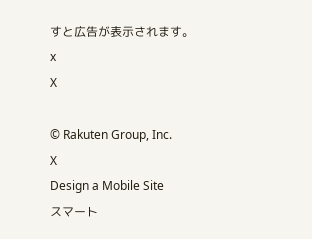すと広告が表示されます。
x
X

© Rakuten Group, Inc.
X
Design a Mobile Site
スマート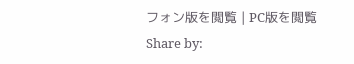フォン版を閲覧 | PC版を閲覧
Share by: